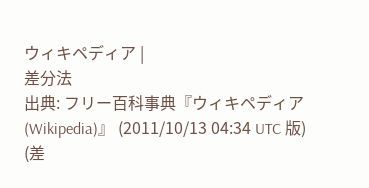ウィキペディア |
差分法
出典: フリー百科事典『ウィキペディア(Wikipedia)』 (2011/10/13 04:34 UTC 版)
(差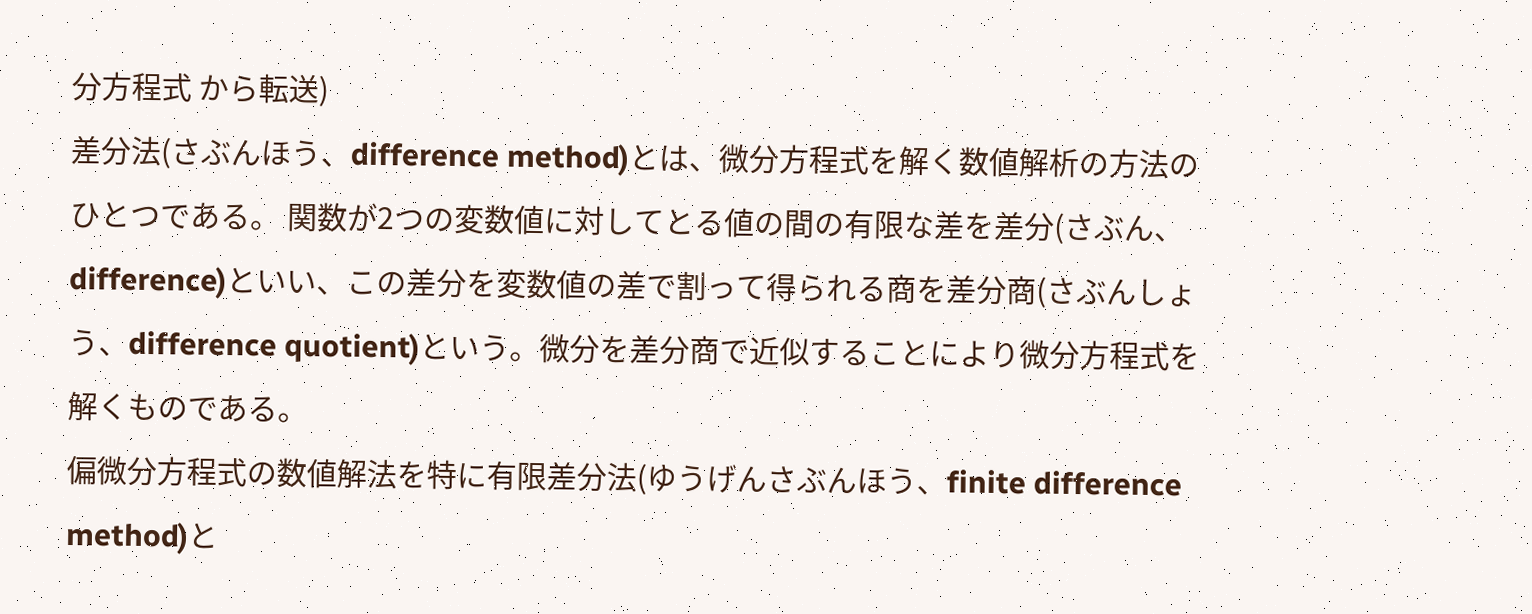分方程式 から転送)
差分法(さぶんほう、difference method)とは、微分方程式を解く数値解析の方法のひとつである。 関数が2つの変数値に対してとる値の間の有限な差を差分(さぶん、difference)といい、この差分を変数値の差で割って得られる商を差分商(さぶんしょう、difference quotient)という。微分を差分商で近似することにより微分方程式を解くものである。
偏微分方程式の数値解法を特に有限差分法(ゆうげんさぶんほう、finite difference method)と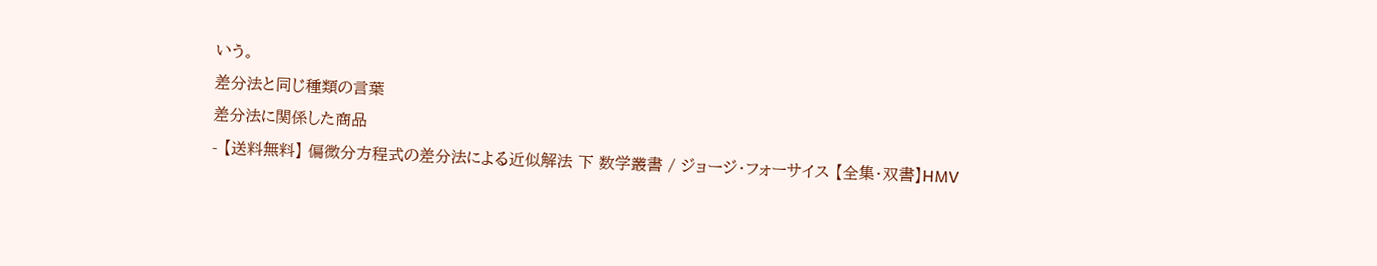いう。
差分法と同じ種類の言葉
差分法に関係した商品
- 【送料無料】 偏微分方程式の差分法による近似解法 下 数学叢書 / ジョージ・フォーサイス 【全集・双書】HMV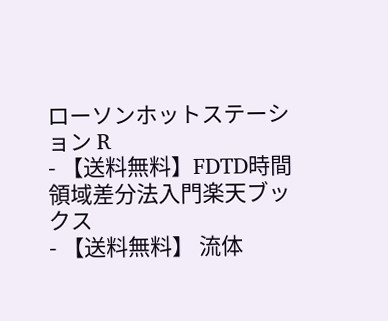ローソンホットステーション R
- 【送料無料】FDTD時間領域差分法入門楽天ブックス
- 【送料無料】 流体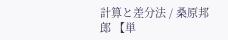計算と差分法 / 桑原邦郎 【単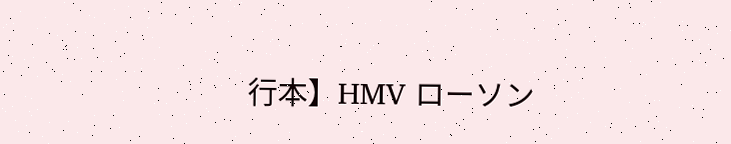行本】HMV ローソン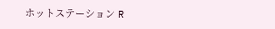ホットステーション R